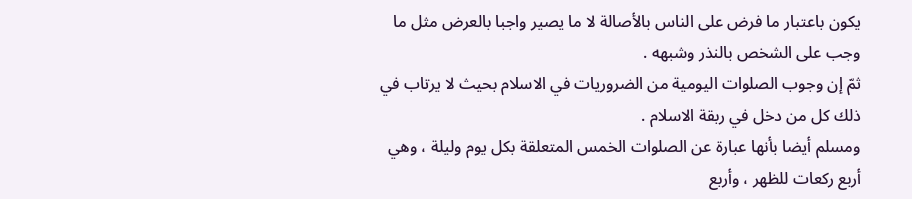يكون باعتبار ما فرض على الناس بالأصالة لا ما يصير واجبا بالعرض مثل ما وجب على الشخص بالنذر وشبهه .
ثمّ إن وجوب الصلوات اليومية من الضروريات في الاسلام بحيث لا يرتاب في ذلك كل من دخل في ربقة الاسلام .
ومسلم أيضا بأنها عبارة عن الصلوات الخمس المتعلقة بكل يوم وليلة ، وهي أربع ركعات للظهر ، وأربع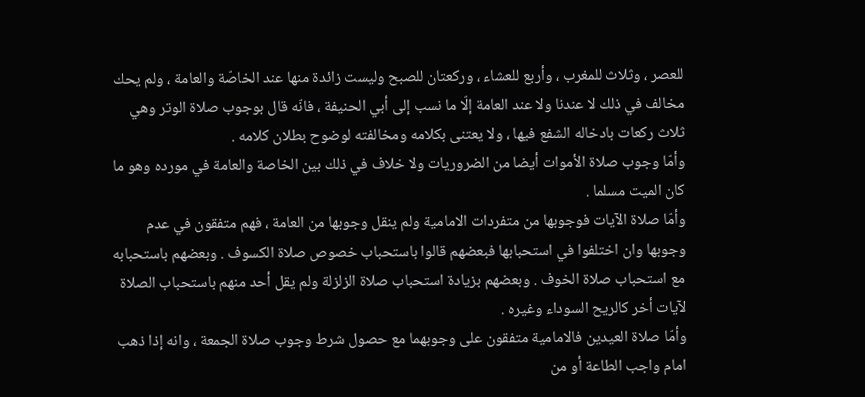للعصر ، وثلاث للمغرب ، وأربع للعشاء ، وركعتان للصبح وليست زائدة منها عند الخاصّة والعامة ، ولم يحك مخالف في ذلك لا عندنا ولا عند العامة إلّا ما نسب إلى أبي الحنيفة ، فانّه قال بوجوب صلاة الوتر وهي ثلاث ركعات بادخاله الشفع فيها ، ولا يعتنى بكلامه ومخالفته لوضوح بطلان كلامه .
وأمّا وجوب صلاة الأموات أيضا من الضروريات ولا خلاف في ذلك بين الخاصة والعامة في مورده وهو ما كان الميت مسلما .
وأمّا صلاة الآيات فوجوبها من متفردات الامامية ولم ينقل وجوبها من العامة ، فهم متفقون في عدم وجوبها وان اختلفوا في استحبابها فبعضهم قالوا باستحباب خصوص صلاة الكسوف . وبعضهم باستحبابه مع استحباب صلاة الخوف . وبعضهم بزيادة استحباب صلاة الزلزلة ولم يقل أحد منهم باستحباب الصلاة لآيات أخر كالريح السوداء وغيره .
وأمّا صلاة العيدين فالامامية متفقون على وجوبهما مع حصول شرط وجوب صلاة الجمعة ، وانه إذا ذهب امام واجب الطاعة أو من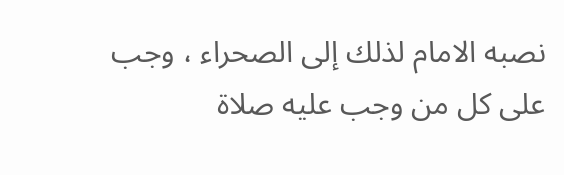نصبه الامام لذلك إلى الصحراء ، وجب على كل من وجب عليه صلاة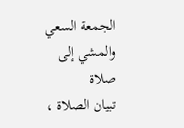الجمعة السعي والمشي إلى صلاة
تبيان الصلاة ،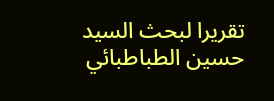تقريرا لبحث السيد حسين الطباطبائي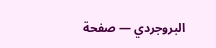البروجردي — صفحة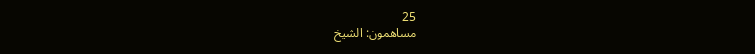25
مساهمون: الشيخ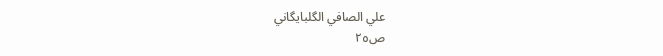علي الصافي الگلبايگاني
ص٢٥